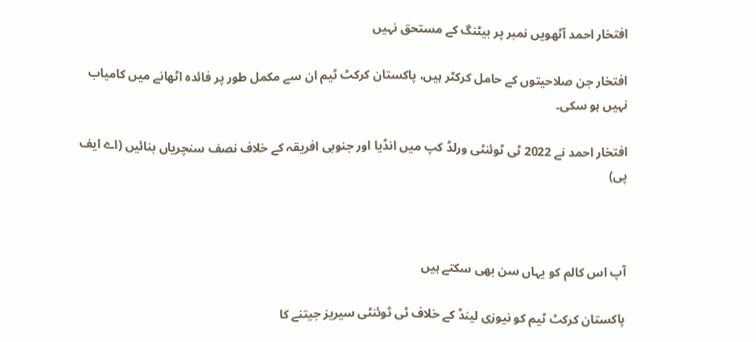افتخار احمد آٹھویں نمبر پر بیٹنگ کے مستحق نہیں

افتخار جن صلاحیتوں کے حامل کرکٹر ہیں، پاکستان کرکٹ ٹیم ان سے مکمل طور پر فائدہ اٹھانے میں کامیاب نہیں ہو سکی۔

افتخار احمد نے 2022 ٹی ٹوئنٹی ورلڈ کپ میں انڈیا اور جنوبی افریقہ کے خلاف نصف سنچریاں بنائیں (اے ایف پی)



آپ اس کالم کو یہاں سن بھی سکتے ہیں

پاکستان کرکٹ ٹیم کو نیوزی لینڈ کے خلاف ٹی ٹوئنٹی سیریز جیتنے کا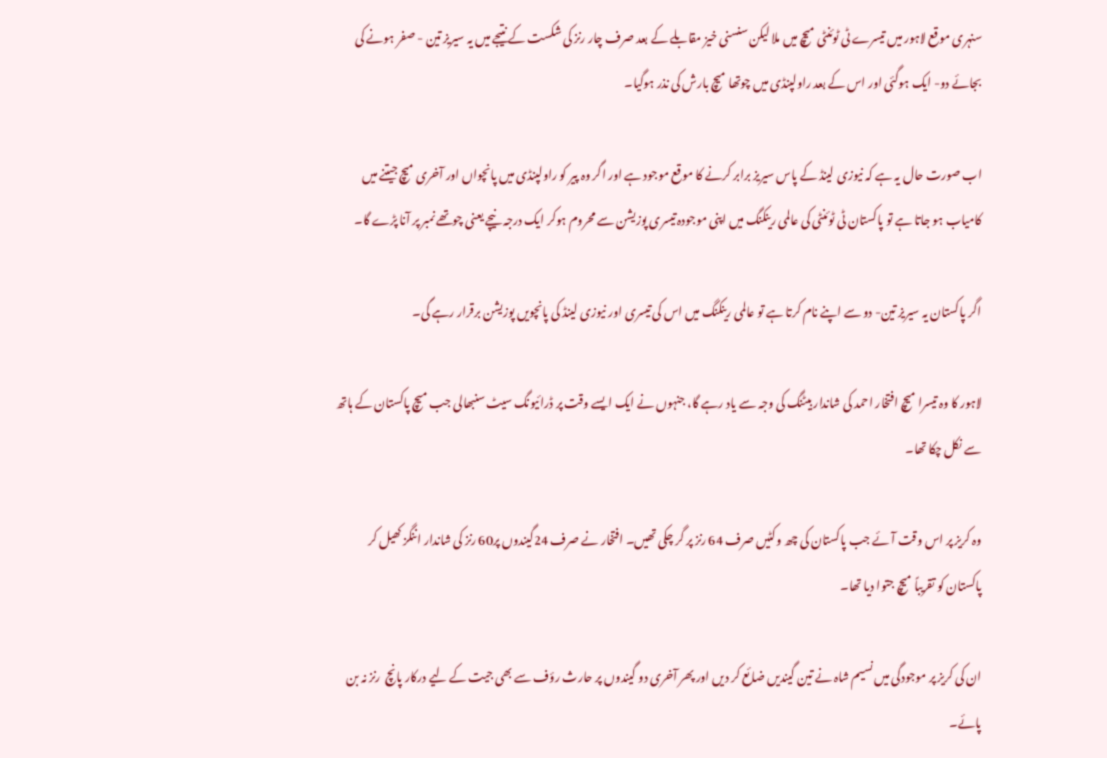سنہری موقع لاہور میں تیسرے ٹی ٹوئنٹی میچ میں ملا لیکن سنسنی خیز مقابلے کے بعد صرف چار رنز کی شکست کے نتیجے میں یہ سیریز تین - صفر ہونے کی بجائے دو- ایک ہوگئی اور اس کے بعد راولپنڈی میں چوتھا میچ بارش کی نذر ہوگیا۔

اب صورت حال یہ ہے کہ نیوزی لینڈ کے پاس سیریز برابر کرنے کا موقع موجود ہے اور اگر وہ پیر کو راولپنڈی میں پانچواں اور آخری میچ جیتنے میں کامیاب ہو جاتا ہے تو پاکستان ٹی ٹوئنٹی کی عالمی رینکنگ میں اپنی موجودہ تیسری پوزیشن سے محروم ہوکر ایک درجہ نیچے یعنی چوتھے نمبر پر آنا پڑے گا۔

اگر پاکستان یہ سیریز تین- دو سے اپنے نام کرتا ہے تو عالمی رینکنگ میں اس کی تیسری اور نیوزی لینڈ کی پانچویں پوزیشن برقرار رہے گی۔

لاہور کا وہ تیسرا میچ افتخار احمد کی شاندار بیٹنگ کی وجہ سے یاد رہے گا، جنہوں نے ایک ایسے وقت پر ڈرائیونگ سیٹ سنبھالی جب میچ پاکستان کے ہاتھ سے نکل چکا تھا۔

وہ کریز پر اس وقت آئے جب پاکستان کی چھ وکٹیں صرف 64 رنز پر گر چکی تھیں۔ افتخار نے صرف 24گیندوں پر60 رنز کی شاندار اننگز کھیل کر پاکستان کو تقریباً میچ جتوا دیا تھا۔

ان کی کریز پر موجودگی میں نسیم شاہ نے تین گیندیں ضائع کر دیں اور پھر آخری دو گیندوں پر حارث رؤف سے بھی جیت کے لیے درکار پانچ  رنز نہ بن پائے۔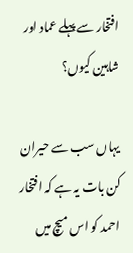افتخار سے پہلے عماد اور شاہین کیوں؟

یہاں سب سے حیران کن بات یہ ہے کہ افتخار احمد کو اس میچ میں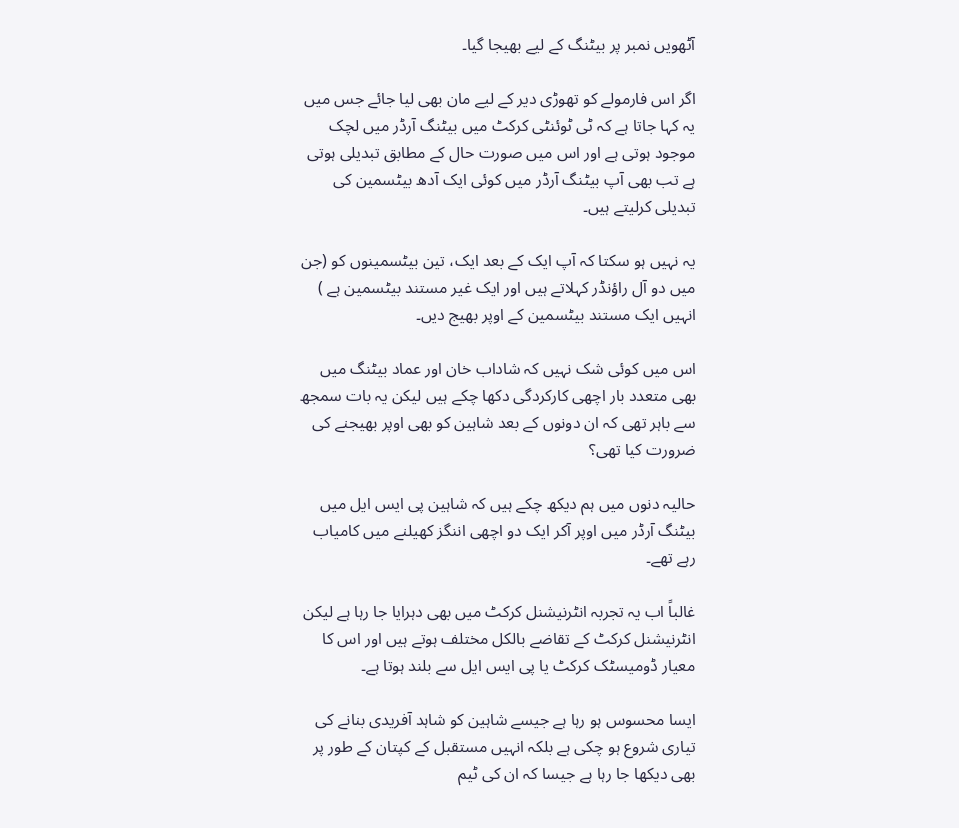آٹھویں نمبر پر بیٹنگ کے لیے بھیجا گیا۔

اگر اس فارمولے کو تھوڑی دیر کے لیے مان بھی لیا جائے جس میں یہ کہا جاتا ہے کہ ٹی ٹوئنٹی کرکٹ میں بیٹنگ آرڈر میں لچک موجود ہوتی ہے اور اس میں صورت حال کے مطابق تبدیلی ہوتی ہے تب بھی آپ بیٹنگ آرڈر میں کوئی ایک آدھ بیٹسمین کی تبدیلی کرلیتے ہیں۔

یہ نہیں ہو سکتا کہ آپ ایک کے بعد ایک، تین بیٹسمینوں کو (جن میں دو آل راؤنڈر کہلاتے ہیں اور ایک غیر مستند بیٹسمین ہے ) انہیں ایک مستند بیٹسمین کے اوپر بھیج دیں۔

اس میں کوئی شک نہیں کہ شاداب خان اور عماد بیٹنگ میں بھی متعدد بار اچھی کارکردگی دکھا چکے ہیں لیکن یہ بات سمجھ سے باہر تھی کہ ان دونوں کے بعد شاہین کو بھی اوپر بھیجنے کی ضرورت کیا تھی؟

حالیہ دنوں میں ہم دیکھ چکے ہیں کہ شاہین پی ایس ایل میں بیٹنگ آرڈر میں اوپر آکر ایک دو اچھی اننگز کھیلنے میں کامیاب رہے تھے۔

غالباً اب یہ تجربہ انٹرنیشنل کرکٹ میں بھی دہرایا جا رہا ہے لیکن انٹرنیشنل کرکٹ کے تقاضے بالکل مختلف ہوتے ہیں اور اس کا معیار ڈومیسٹک کرکٹ یا پی ایس ایل سے بلند ہوتا ہے۔

ایسا محسوس ہو رہا ہے جیسے شاہین کو شاہد آفریدی بنانے کی تیاری شروع ہو چکی ہے بلکہ انہیں مستقبل کے کپتان کے طور پر بھی دیکھا جا رہا ہے جیسا کہ ان کی ٹیم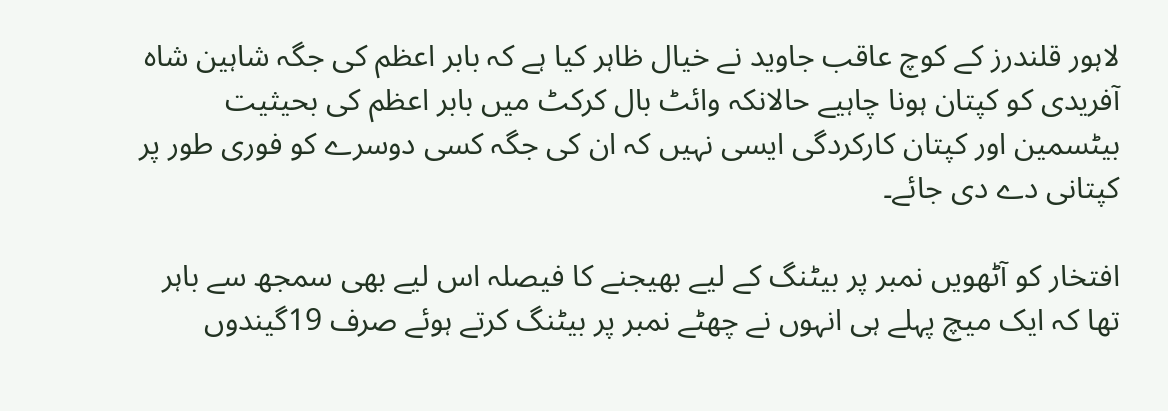لاہور قلندرز کے کوچ عاقب جاوید نے خیال ظاہر کیا ہے کہ بابر اعظم کی جگہ شاہین شاہ آفریدی کو کپتان ہونا چاہیے حالانکہ وائٹ بال کرکٹ میں بابر اعظم کی بحیثیت بیٹسمین اور کپتان کارکردگی ایسی نہیں کہ ان کی جگہ کسی دوسرے کو فوری طور پر کپتانی دے دی جائے۔

افتخار کو آٹھویں نمبر پر بیٹنگ کے لیے بھیجنے کا فیصلہ اس لیے بھی سمجھ سے باہر تھا کہ ایک میچ پہلے ہی انہوں نے چھٹے نمبر پر بیٹنگ کرتے ہوئے صرف 19گیندوں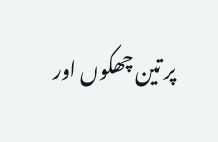پر تین چھکوں اور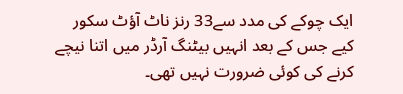ایک چوکے کی مدد سے33 رنز ناٹ آؤٹ سکور کیے جس کے بعد انہیں بیٹنگ آرڈر میں اتنا نیچے کرنے کی کوئی ضرورت نہیں تھی۔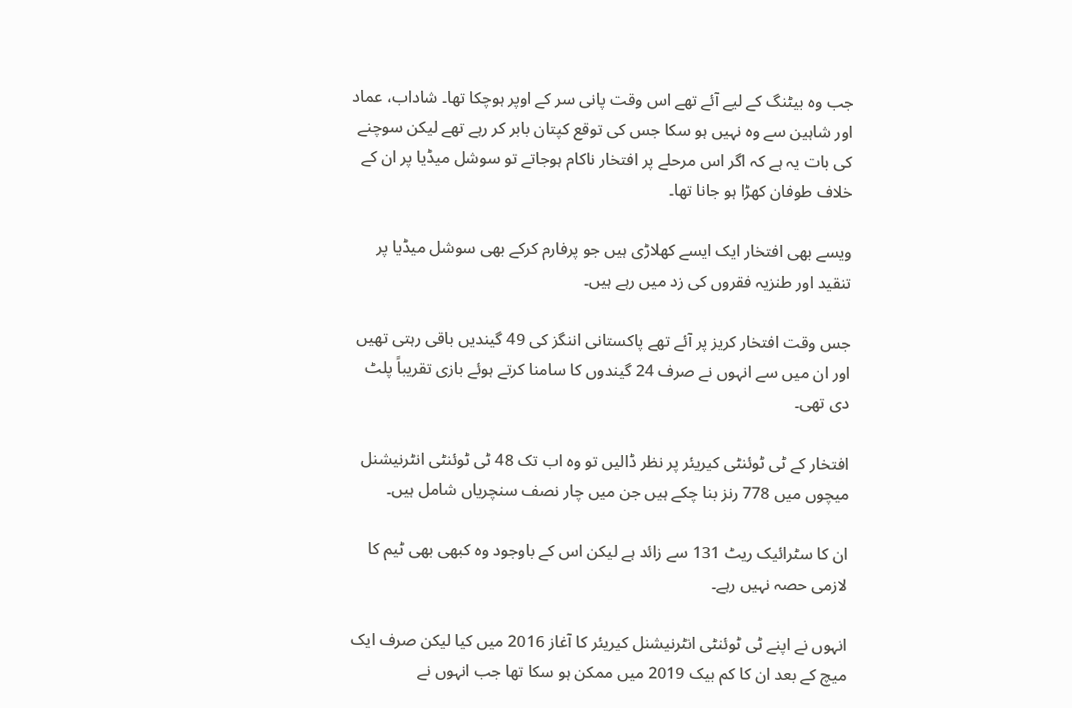جب وہ بیٹنگ کے لیے آئے تھے اس وقت پانی سر کے اوپر ہوچکا تھا۔ شاداب، عماد اور شاہین سے وہ نہیں ہو سکا جس کی توقع کپتان بابر کر رہے تھے لیکن سوچنے کی بات یہ ہے کہ اگر اس مرحلے پر افتخار ناکام ہوجاتے تو سوشل میڈیا پر ان کے خلاف طوفان کھڑا ہو جانا تھا۔

ویسے بھی افتخار ایک ایسے کھلاڑی ہیں جو پرفارم کرکے بھی سوشل میڈیا پر تنقید اور طنزیہ فقروں کی زد میں رہے ہیں۔

جس وقت افتخار کریز پر آئے تھے پاکستانی اننگز کی 49 گیندیں باقی رہتی تھیں اور ان میں سے انہوں نے صرف 24 گیندوں کا سامنا کرتے ہوئے بازی تقریباً پلٹ دی تھی۔

افتخار کے ٹی ٹوئنٹی کیریئر پر نظر ڈالیں تو وہ اب تک 48 ٹی ٹوئنٹی انٹرنیشنل میچوں میں 778 رنز بنا چکے ہیں جن میں چار نصف سنچریاں شامل ہیں۔

ان کا سٹرائیک ریٹ 131 سے زائد ہے لیکن اس کے باوجود وہ کبھی بھی ٹیم کا لازمی حصہ نہیں رہے۔

انہوں نے اپنے ٹی ٹوئنٹی انٹرنیشنل کیریئر کا آغاز 2016 میں کیا لیکن صرف ایک میچ کے بعد ان کا کم بیک 2019 میں ممکن ہو سکا تھا جب انہوں نے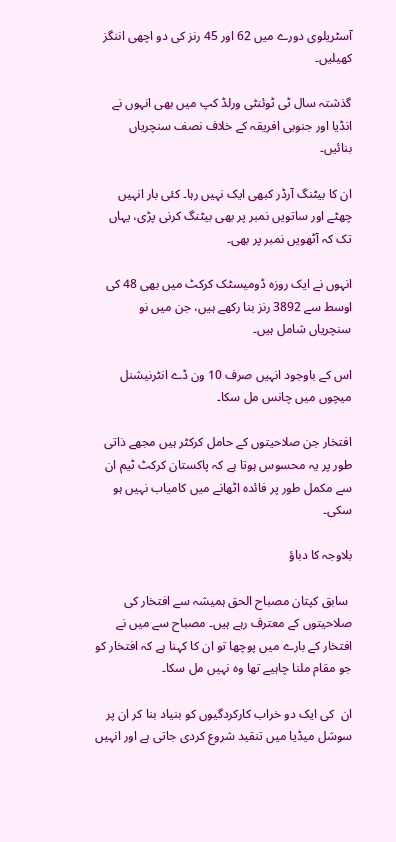آسٹریلوی دورے میں 62 اور 45 رنز کی دو اچھی اننگز کھیلیں۔

گذشتہ سال ٹی ٹوئنٹی ورلڈ کپ میں بھی انہوں نے انڈیا اور جنوبی افریقہ کے خلاف نصف سنچریاں بنائیں۔

ان کا بیٹنگ آرڈر کبھی ایک نہیں رہا۔ کئی بار انہیں چھٹے اور ساتویں نمبر پر بھی بیٹنگ کرنی پڑی، یہاں تک کہ آٹھویں نمبر پر بھی۔

انہوں نے ایک روزہ ڈومیسٹک کرکٹ میں بھی 48 کی اوسط سے 3892 رنز بنا رکھے ہیں، جن میں نو سنچریاں شامل ہیں۔

اس کے باوجود انہیں صرف 10 ون ڈے انٹرنیشنل میچوں میں چانس مل سکا۔

افتخار جن صلاحیتوں کے حامل کرکٹر ہیں مجھے ذاتی طور پر یہ محسوس ہوتا ہے کہ پاکستان کرکٹ ٹیم ان سے مکمل طور پر فائدہ اٹھانے میں کامیاب نہیں ہو سکی۔

بلاوجہ کا دباؤ

 سابق کپتان مصباح الحق ہمیشہ سے افتخار کی صلاحیتوں کے معترف رہے ہیں۔ مصباح سے میں نے افتخار کے بارے میں پوچھا تو ان کا کہنا ہے کہ افتخار کو جو مقام ملنا چاہیے تھا وہ نہیں مل سکا۔

ان  کی ایک دو خراب کارکردگیوں کو بنیاد بنا کر ان پر سوشل میڈیا میں تنقید شروع کردی جاتی ہے اور انہیں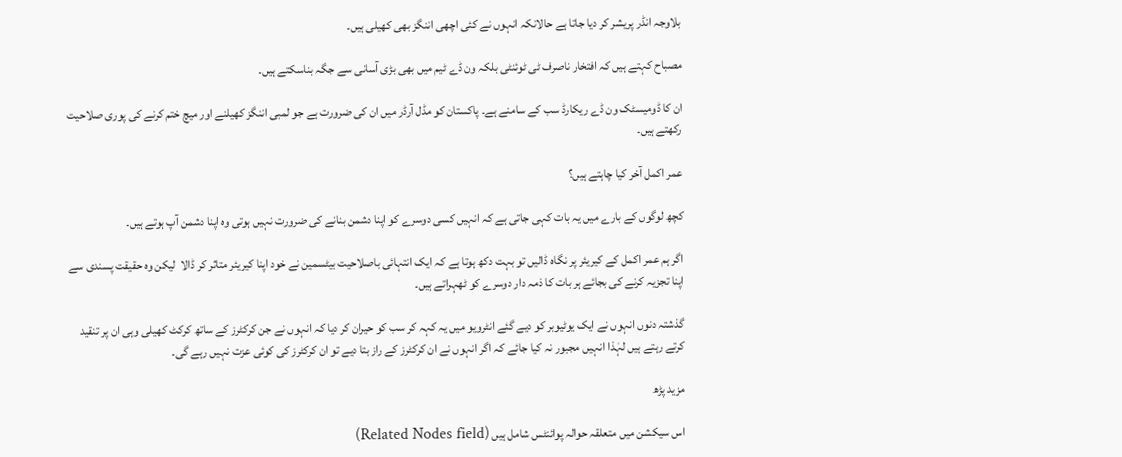بلاوجہ انڈر پریشر کر دیا جاتا ہے حالانکہ انہوں نے کئی اچھی اننگز بھی کھیلی ہیں۔

مصباح کہتے ہیں کہ افتخار ناصرف ٹی ٹوئنٹی بلکہ ون ڈے ٹیم میں بھی بڑی آسانی سے جگہ بناسکتے ہیں۔

ان کا ڈومیسٹک ون ڈے ریکارڈ سب کے سامنے ہے۔ پاکستان کو مڈل آرڈر میں ان کی ضرورت ہے جو لمبی اننگز کھیلنے اور میچ ختم کرنے کی پوری صلاحیت رکھتے ہیں۔

عمر اکمل آخر کیا چاہتے ہیں؟

کچھ لوگوں کے بارے میں یہ بات کہی جاتی ہے کہ انہیں کسی دوسرے کو اپنا دشمن بنانے کی ضرورت نہیں ہوتی وہ اپنا دشمن آپ ہوتے ہیں۔

اگر ہم عمر اکمل کے کیریئر پر نگاہ ڈالیں تو بہت دکھ ہوتا ہے کہ ایک انتہائی باصلاحیت بیٹسمین نے خود اپنا کیریئر متاثر کر ڈالا  لیکن وہ حقیقت پسندی سے اپنا تجزیہ کرنے کی بجائے ہر بات کا ذمہ دار دوسرے کو ٹھہراتے ہیں۔

گذشتہ دنوں انہوں نے ایک یوٹیوبر کو دیے گئے انٹرویو میں یہ کہہ کر سب کو حیران کر دیا کہ انہوں نے جن کرکٹرز کے ساتھ کرکٹ کھیلی وہی ان پر تنقید کرتے رہتے ہیں لہٰذا انہیں مجبور نہ کیا جائے کہ اگر انہوں نے ان کرکٹرز کے راز بتا دیے تو ان کرکٹرز کی کوئی عزت نہیں رہے گی۔

مزید پڑھ

اس سیکشن میں متعلقہ حوالہ پوائنٹس شامل ہیں (Related Nodes field)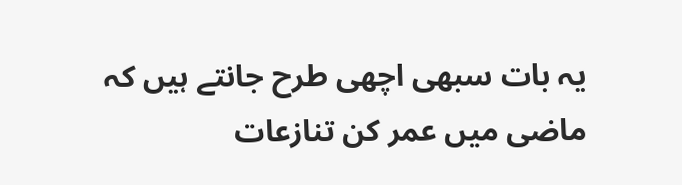یہ بات سبھی اچھی طرح جانتے ہیں کہ ماضی میں عمر کن تنازعات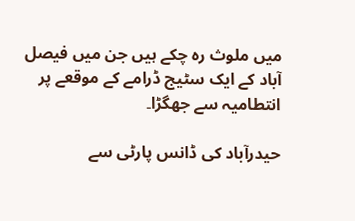میں ملوث رہ چکے ہیں جن میں فیصل آباد کے ایک سٹیج ڈرامے کے موقعے پر انتطامیہ سے جھگڑا۔

حیدرآباد کی ڈانس پارٹی سے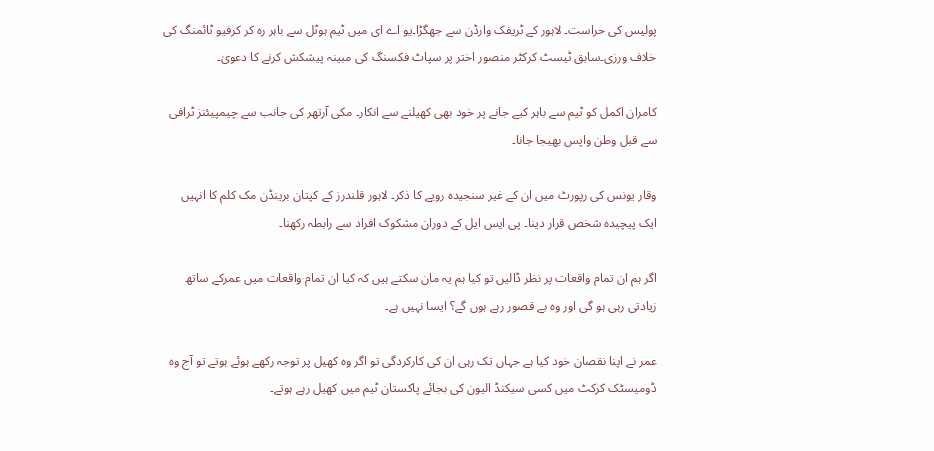پولیس کی حراست۔ لاہور کے ٹریفک وارڈن سے جھگڑا۔یو اے ای میں ٹیم ہوٹل سے باہر رہ کر کرفیو ٹائمنگ کی خلاف ورزی۔سابق ٹیسٹ کرکٹر منصور اختر پر سپاٹ فکسنگ کی مبینہ پیشکش کرنے کا دعویٰ۔

کامران اکمل کو ٹیم سے باہر کیے جانے پر خود بھی کھیلنے سے انکار۔ مکی آرتھر کی جانب سے چیمپیئنز ٹرافی سے قبل وطن واپس بھیجا جانا۔

وقار یونس کی رپورٹ میں ان کے غیر سنجیدہ رویے کا ذکر۔ لاہور قلندرز کے کپتان برینڈن مک کلم کا انہیں ایک پیچیدہ شخص قرار دینا۔ پی ایس ایل کے دوران مشکوک افراد سے رابطہ رکھنا۔

اگر ہم ان تمام واقعات پر نظر ڈالیں تو کیا ہم یہ مان سکتے ہیں کہ کیا ان تمام واقعات میں عمرکے ساتھ زیادتی رہی ہو گی اور وہ بے قصور رہے ہوں گے؟ ایسا نہیں ہے۔

عمر نے اپنا نقصان خود کیا ہے جہاں تک رہی ان کی کارکردگی تو اگر وہ کھیل پر توجہ رکھے ہوئے ہوتے تو آج وہ ڈومیسٹک کرکٹ میں کسی سیکنڈ الیون کی بجائے پاکستان ٹیم میں کھیل رہے ہوتے۔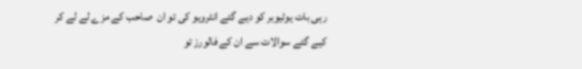رہی بات یوٹیوبر کو دیے گئے انٹرویو کی تو ان  صاحب کے مزے لے لے کر کیے گئے سوالات سے ان کے فالورز تو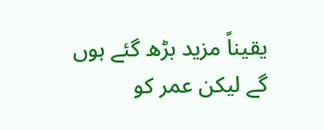یقیناً مزید بڑھ گئے ہوں گے لیکن عمر کو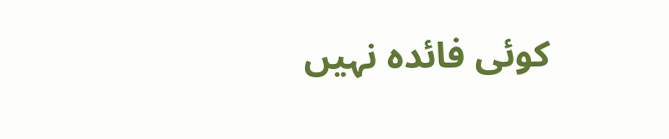کوئی فائدہ نہیں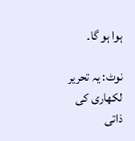ہوا ہو گا۔

نوٹ: یہ تحریر لکھاری کی ذاتی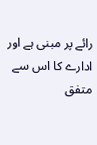رائے پر مبنی ہے اور ادارے کا اس سے متفق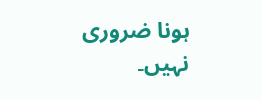ہونا ضروری نہیں۔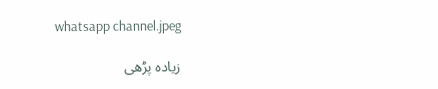whatsapp channel.jpeg

زیادہ پڑھی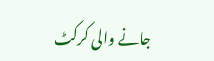جانے والی کرکٹ